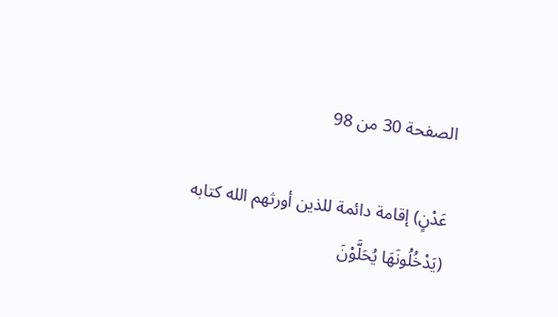الصفحة 30 من 98

عَدْنٍ) إقامة دائمة للذين أورثهم الله كتابه (يَدْخُلُونَهَا يُحَلَّوْنَ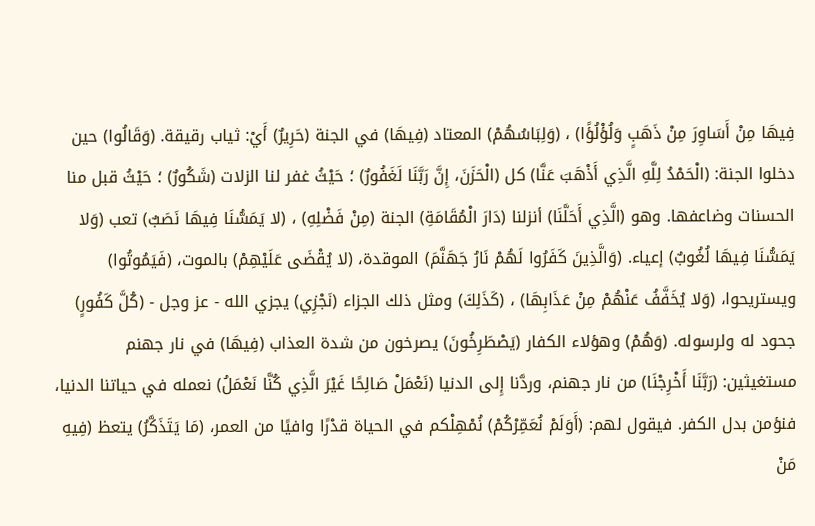فِيهَا مِنْ أَسَاوِرَ مِنْ ذَهَبٍ وَلُؤْلُؤًا) ، (وَلِبَاسُهُمْ) المعتاد (فِيهَا) في الجنة (حَرِيرٌ) أَيْ: ثياب رقيقة. (وَقَالُوا) حين دخلوا الجنة: (الْحَمْدُ لِلَّهِ الَّذِي أَذْهَبَ عَنَّا) كل (الْحَزَنَ، إِنَّ رَبَّنَا لَغَفُورٌ) ؛ حَيْثُ غفر لنا الزلات (شَكُورٌ) ؛ حَيْثُ قبل منا الحسنات وضاعفها. وهو (الَّذِي أَحَلَّنَا) أنزلنا (دَارَ الْمُقَامَةِ) الجنة (مِنْ فَضْلِهِ) ، (لا يَمَسُّنَا فِيهَا نَصَبٌ) تعب (وَلا يَمَسُّنَا فِيهَا لُغُوبٌ) إعياء. (وَالَّذِينَ كَفَرُوا لَهُمْ نَارُ جَهَنَّمَ) الموقدة، (لا يُقْضَى عَلَيْهِمْ) بالموت، (فَيَمُوتُوا) ويستريحوا، (وَلا يُخَفَّفُ عَنْهُمْ مِنْ عَذَابِهَا) ، (كَذَلِكَ) ومثل ذلك الجزاء (نَجْزِي) يجزي الله - عز وجل - (كُلَّ كَفُورٍ) جحود له ولرسوله. (وَهُمْ) وهؤلاء الكفار (يَصْطَرِخُونَ) يصرخون من شدة العذاب (فِيهَا) في نار جهنم مستغيثين: (رَبَّنَا أَخْرِجْنَا) من نار جهنم، وردَّنا إِلى الدنيا (نَعْمَلْ صَالِحًا غَيْرَ الَّذِي كُنَّا نَعْمَلُ) نعمله في حياتنا الدنيا، فنؤمن بدل الكفر. فيقول لهم: (أَوَلَمْ نُعَمِّرْكُمْ) نُمْهِلْكم في الحياة قدْرًا وافيًا من العمر، (مَا يَتَذَكَّرُ) يتعظ (فِيهِ مَنْ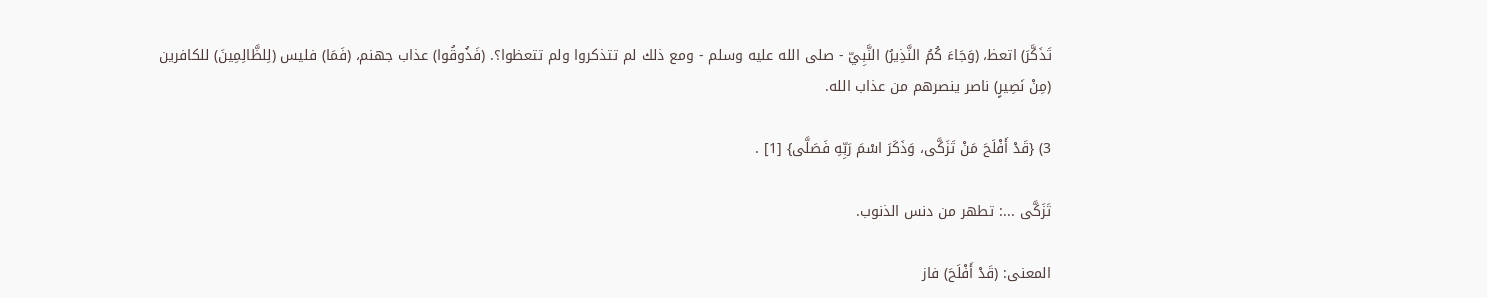تَذَكَّرَ) اتعظ، (وَجَاءَ كُمُ النَّذِيرُ) النَّبِيّ - صلى الله عليه وسلم - ومع ذلك لم تتذكروا ولم تتعظوا؟. (فَذُوقُوا) عذاب جهنم، (فَمَا) فليس (لِلظَّالِمِينَ) للكافرين (مِنْ نَصِيرٍ) ناصر ينصرهم من عذاب الله.

3) {قَدْ أَفْلَحَ مَنْ تَزَكَّى، وَذَكَرَ اسْمَ رَبِّهِ فَصَلَّى} [1] .

تَزَكَّى ...: تطهر من دنس الذنوب.

المعنى: (قَدْ أَفْلَحَ) فاز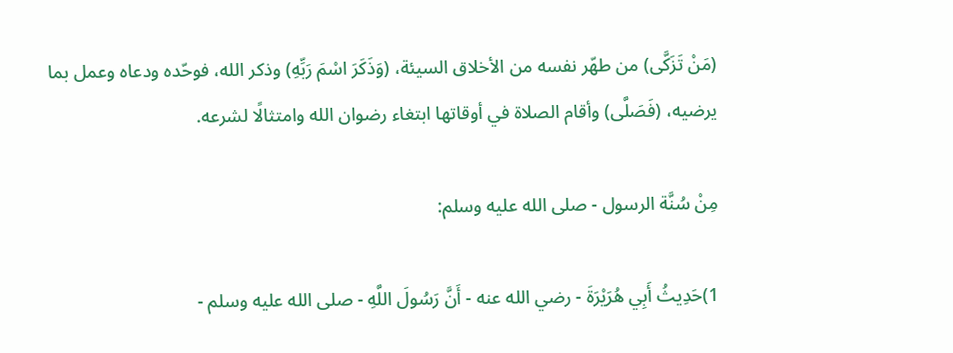(مَنْ تَزَكَّى) من طهّر نفسه من الأخلاق السيئة، (وَذَكَرَ اسْمَ رَبِّهِ) وذكر الله، فوحّده ودعاه وعمل بما يرضيه، (فَصَلَّى) وأقام الصلاة في أوقاتها ابتغاء رضوان الله وامتثالًا لشرعه.

مِنْ سُنَّة الرسول - صلى الله عليه وسلم:

1)حَدِيثُ أَبِي هُرَيْرَةَ - رضي الله عنه - أَنَّ رَسُولَ اللَّهِ - صلى الله عليه وسلم -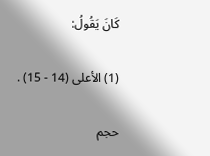كَانَ يَقُولُ:

(1) الأعلى (14 - 15) .

حجم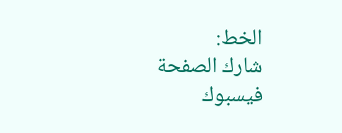الخط:
شارك الصفحة
فيسبوك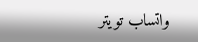واتساب تويتر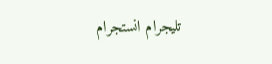تليجرام انستجرام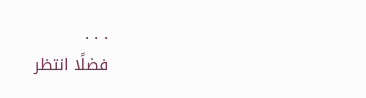. . .
فضلًا انتظر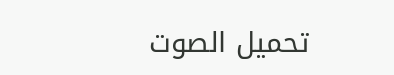تحميل الصوت